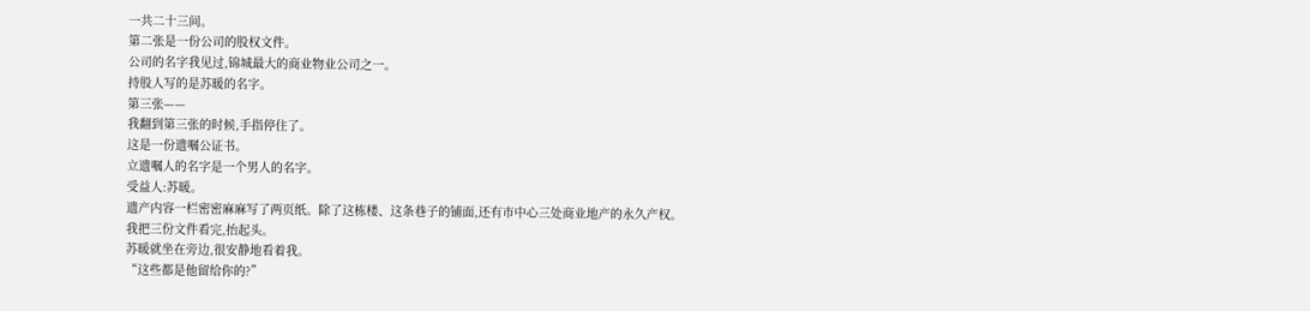一共二十三间。
第二张是一份公司的股权文件。
公司的名字我见过,锦城最大的商业物业公司之一。
持股人写的是苏暖的名字。
第三张——
我翻到第三张的时候,手指停住了。
这是一份遗嘱公证书。
立遗嘱人的名字是一个男人的名字。
受益人:苏暖。
遗产内容一栏密密麻麻写了两页纸。除了这栋楼、这条巷子的铺面,还有市中心三处商业地产的永久产权。
我把三份文件看完,抬起头。
苏暖就坐在旁边,很安静地看着我。
“这些都是他留给你的?”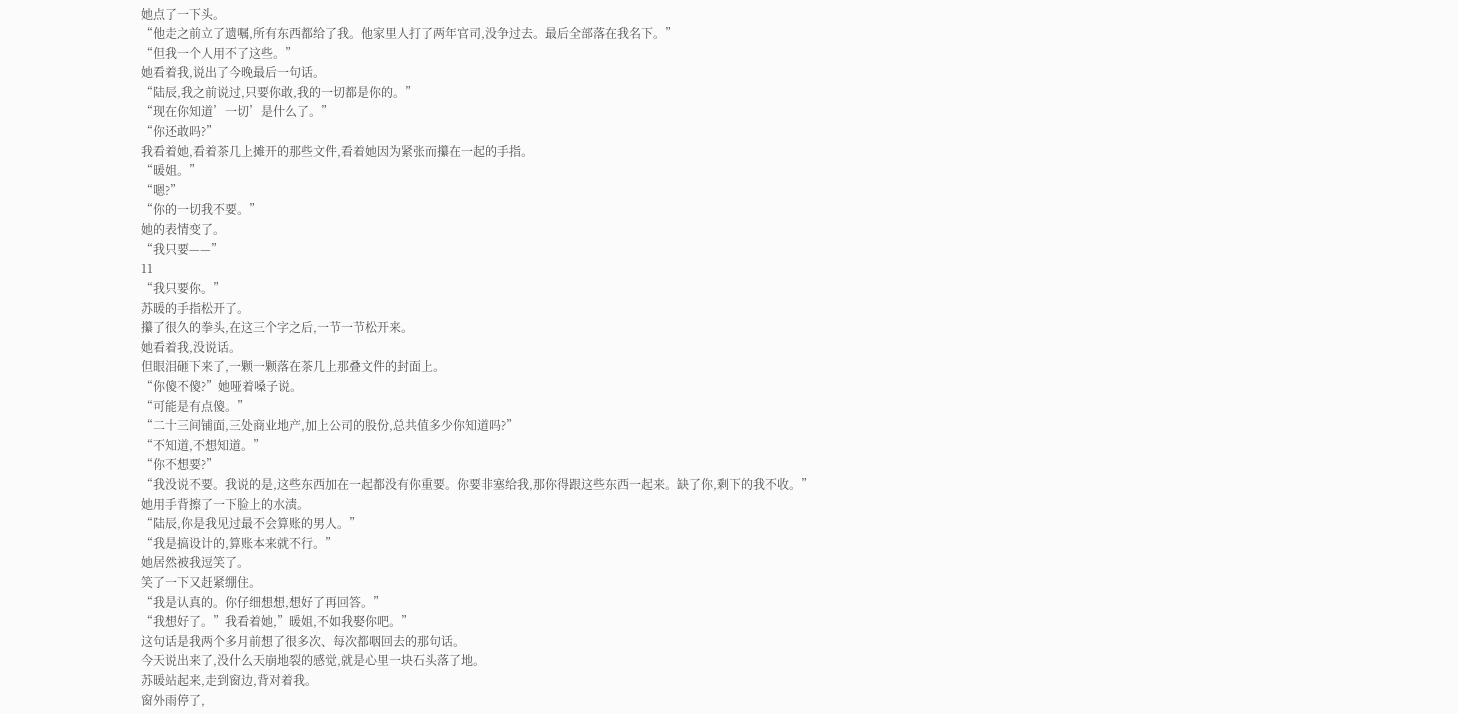她点了一下头。
“他走之前立了遗嘱,所有东西都给了我。他家里人打了两年官司,没争过去。最后全部落在我名下。”
“但我一个人用不了这些。”
她看着我,说出了今晚最后一句话。
“陆辰,我之前说过,只要你敢,我的一切都是你的。”
“现在你知道’一切’是什么了。”
“你还敢吗?”
我看着她,看着茶几上摊开的那些文件,看着她因为紧张而攥在一起的手指。
“暖姐。”
“嗯?”
“你的一切我不要。”
她的表情变了。
“我只要——”
11
“我只要你。”
苏暖的手指松开了。
攥了很久的拳头,在这三个字之后,一节一节松开来。
她看着我,没说话。
但眼泪砸下来了,一颗一颗落在茶几上那叠文件的封面上。
“你傻不傻?”她哑着嗓子说。
“可能是有点傻。”
“二十三间铺面,三处商业地产,加上公司的股份,总共值多少你知道吗?”
“不知道,不想知道。”
“你不想要?”
“我没说不要。我说的是,这些东西加在一起都没有你重要。你要非塞给我,那你得跟这些东西一起来。缺了你,剩下的我不收。”
她用手背擦了一下脸上的水渍。
“陆辰,你是我见过最不会算账的男人。”
“我是搞设计的,算账本来就不行。”
她居然被我逗笑了。
笑了一下又赶紧绷住。
“我是认真的。你仔细想想,想好了再回答。”
“我想好了。”我看着她,”暖姐,不如我娶你吧。”
这句话是我两个多月前想了很多次、每次都咽回去的那句话。
今天说出来了,没什么天崩地裂的感觉,就是心里一块石头落了地。
苏暖站起来,走到窗边,背对着我。
窗外雨停了,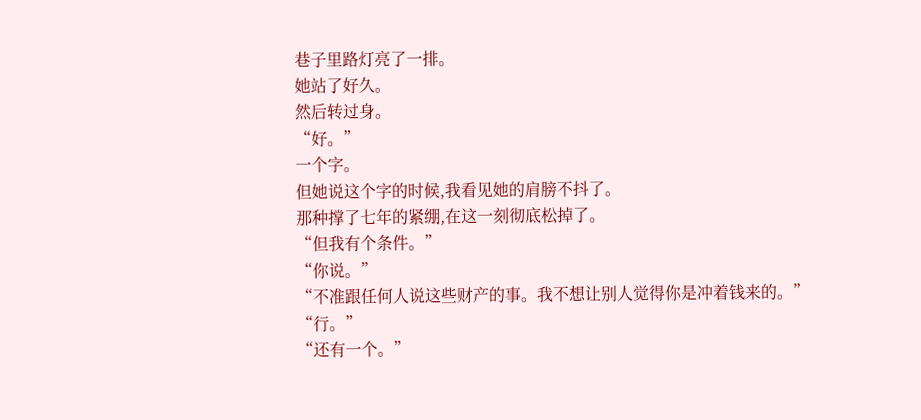巷子里路灯亮了一排。
她站了好久。
然后转过身。
“好。”
一个字。
但她说这个字的时候,我看见她的肩膀不抖了。
那种撑了七年的紧绷,在这一刻彻底松掉了。
“但我有个条件。”
“你说。”
“不准跟任何人说这些财产的事。我不想让别人觉得你是冲着钱来的。”
“行。”
“还有一个。”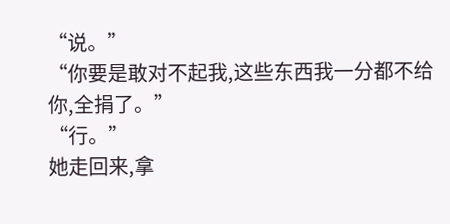“说。”
“你要是敢对不起我,这些东西我一分都不给你,全捐了。”
“行。”
她走回来,拿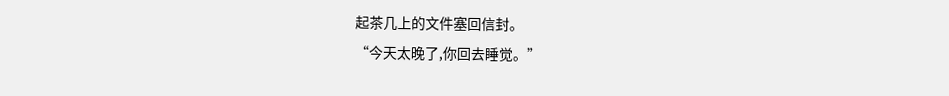起茶几上的文件塞回信封。
“今天太晚了,你回去睡觉。”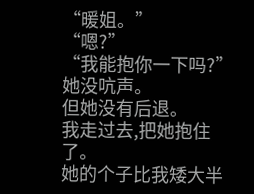“暖姐。”
“嗯?”
“我能抱你一下吗?”
她没吭声。
但她没有后退。
我走过去,把她抱住了。
她的个子比我矮大半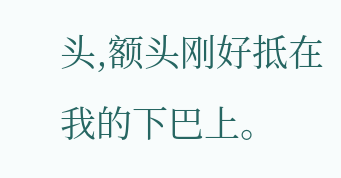头,额头刚好抵在我的下巴上。